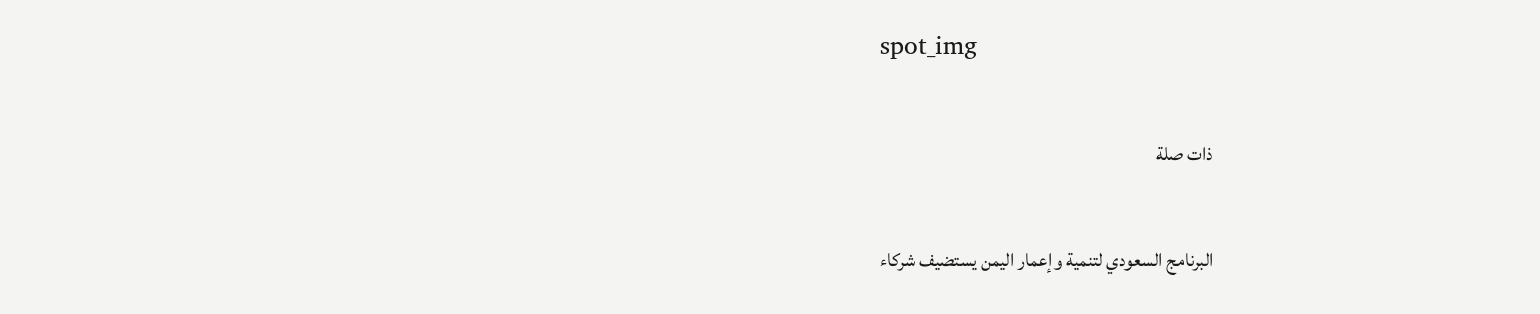spot_img

ذات صلة

البرنامج السعودي لتنمية وإعمار اليمن يستضيف شركاء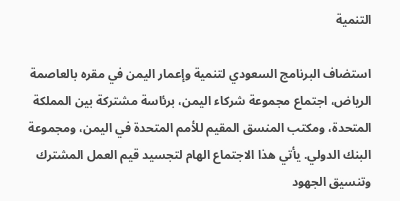التنمية

استضاف البرنامج السعودي لتنمية وإعمار اليمن في مقره بالعاصمة الرياض، اجتماع مجموعة شركاء اليمن، برئاسة مشتركة بين المملكة المتحدة، ومكتب المنسق المقيم للأمم المتحدة في اليمن، ومجموعة البنك الدولي. يأتي هذا الاجتماع الهام لتجسيد قيم العمل المشترك وتنسيق الجهود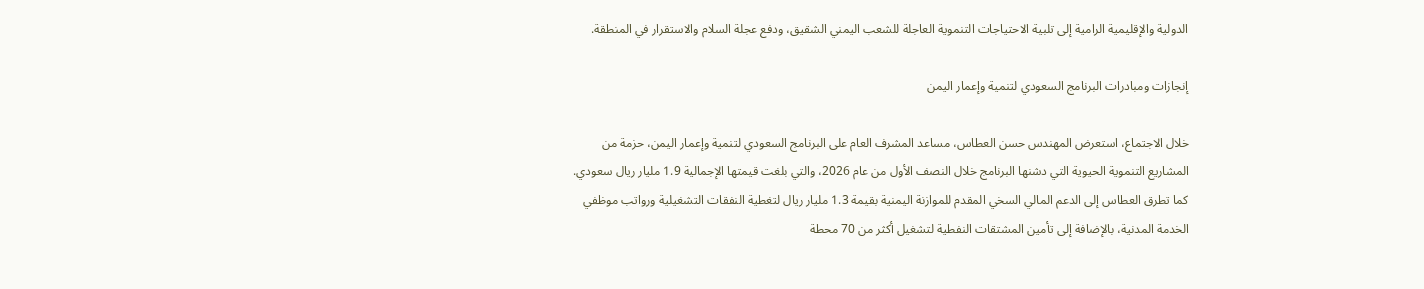الدولية والإقليمية الرامية إلى تلبية الاحتياجات التنموية العاجلة للشعب اليمني الشقيق، ودفع عجلة السلام والاستقرار في المنطقة.

إنجازات ومبادرات البرنامج السعودي لتنمية وإعمار اليمن

خلال الاجتماع، استعرض المهندس حسن العطاس، مساعد المشرف العام على البرنامج السعودي لتنمية وإعمار اليمن، حزمة من المشاريع التنموية الحيوية التي دشنها البرنامج خلال النصف الأول من عام 2026، والتي بلغت قيمتها الإجمالية 1.9 مليار ريال سعودي. كما تطرق العطاس إلى الدعم المالي السخي المقدم للموازنة اليمنية بقيمة 1.3 مليار ريال لتغطية النفقات التشغيلية ورواتب موظفي الخدمة المدنية، بالإضافة إلى تأمين المشتقات النفطية لتشغيل أكثر من 70 محطة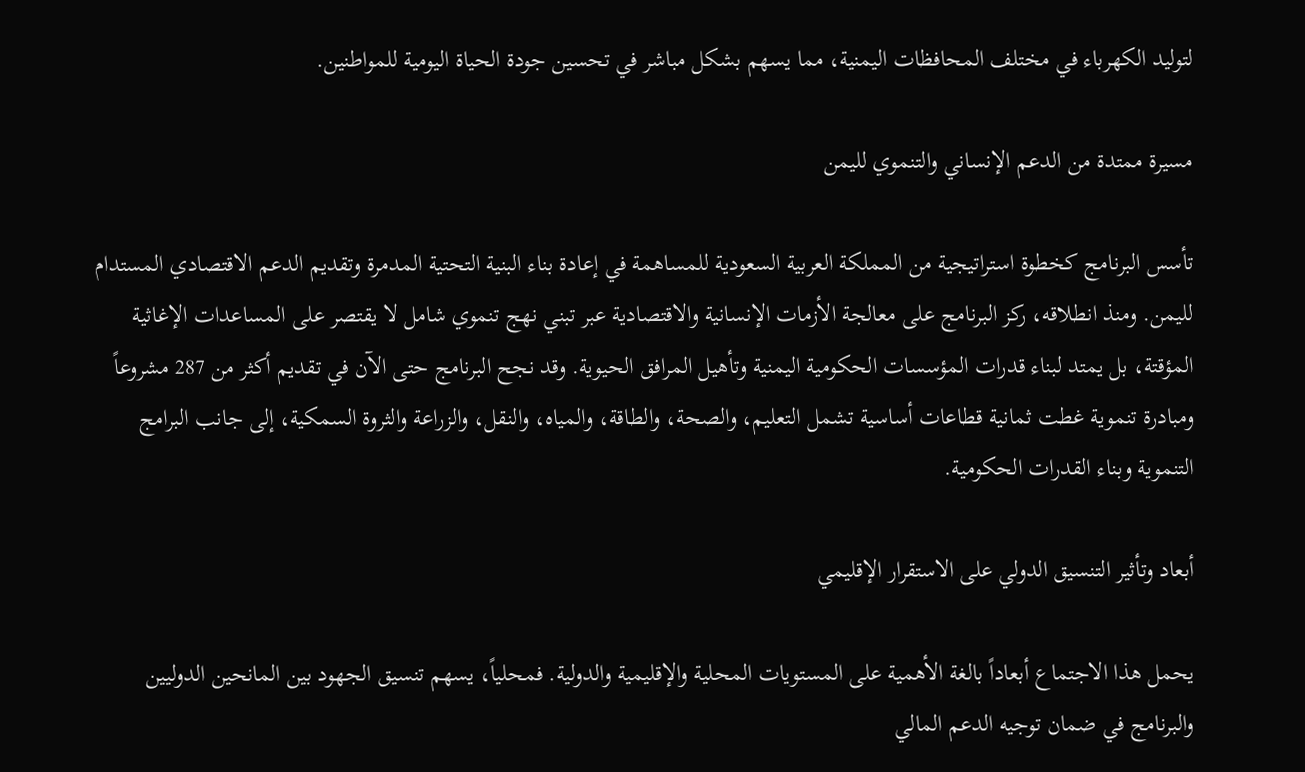لتوليد الكهرباء في مختلف المحافظات اليمنية، مما يسهم بشكل مباشر في تحسين جودة الحياة اليومية للمواطنين.

مسيرة ممتدة من الدعم الإنساني والتنموي لليمن

تأسس البرنامج كخطوة استراتيجية من المملكة العربية السعودية للمساهمة في إعادة بناء البنية التحتية المدمرة وتقديم الدعم الاقتصادي المستدام لليمن. ومنذ انطلاقه، ركز البرنامج على معالجة الأزمات الإنسانية والاقتصادية عبر تبني نهج تنموي شامل لا يقتصر على المساعدات الإغاثية المؤقتة، بل يمتد لبناء قدرات المؤسسات الحكومية اليمنية وتأهيل المرافق الحيوية. وقد نجح البرنامج حتى الآن في تقديم أكثر من 287 مشروعاً ومبادرة تنموية غطت ثمانية قطاعات أساسية تشمل التعليم، والصحة، والطاقة، والمياه، والنقل، والزراعة والثروة السمكية، إلى جانب البرامج التنموية وبناء القدرات الحكومية.

أبعاد وتأثير التنسيق الدولي على الاستقرار الإقليمي

يحمل هذا الاجتماع أبعاداً بالغة الأهمية على المستويات المحلية والإقليمية والدولية. فمحلياً، يسهم تنسيق الجهود بين المانحين الدوليين والبرنامج في ضمان توجيه الدعم المالي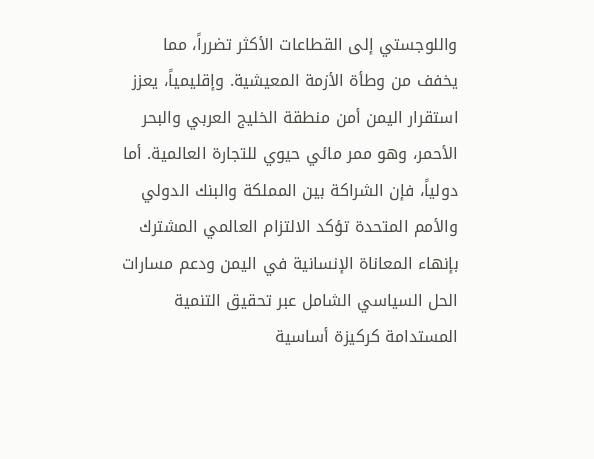واللوجستي إلى القطاعات الأكثر تضرراً، مما يخفف من وطأة الأزمة المعيشية. وإقليمياً، يعزز استقرار اليمن أمن منطقة الخليج العربي والبحر الأحمر، وهو ممر مائي حيوي للتجارة العالمية. أما دولياً، فإن الشراكة بين المملكة والبنك الدولي والأمم المتحدة تؤكد الالتزام العالمي المشترك بإنهاء المعاناة الإنسانية في اليمن ودعم مسارات الحل السياسي الشامل عبر تحقيق التنمية المستدامة كركيزة أساسية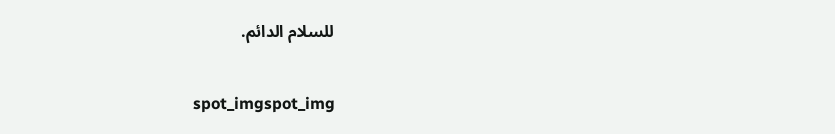للسلام الدائم.

spot_imgspot_img